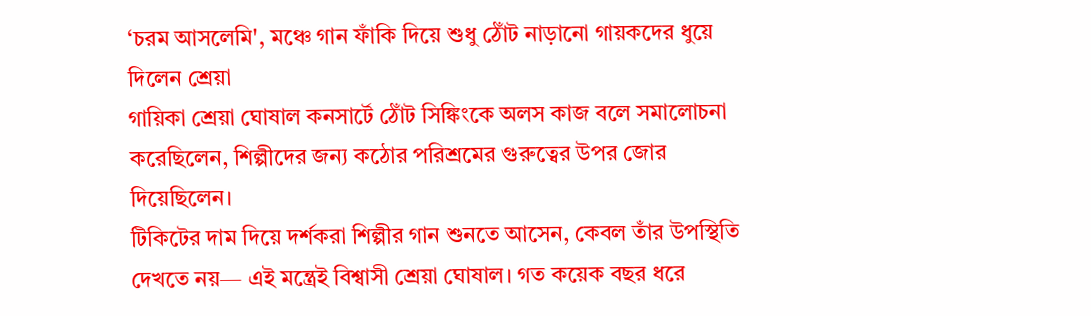‘চরম আসলেমি', মঞ্চে গান ফাঁকি দিয়ে শুধু ঠোঁট নাড়ানো গায়কদের ধুয়ে দিলেন শ্রেয়া
গায়িকা শ্রেয়া ঘোষাল কনসার্টে ঠোঁট সিঙ্কিংকে অলস কাজ বলে সমালোচনা করেছিলেন, শিল্পীদের জন্য কঠোর পরিশ্রমের গুরুত্বের উপর জোর দিয়েছিলেন।
টিকিটের দাম দিয়ে দর্শকরা শিল্পীর গান শুনতে আসেন, কেবল তাঁর উপস্থিতি দেখতে নয়— এই মন্ত্রেই বিশ্বাসী শ্রেয়া ঘোষাল। গত কয়েক বছর ধরে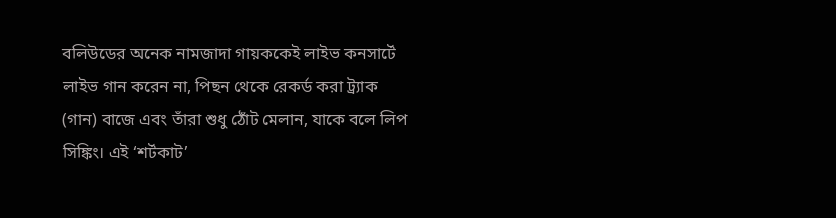বলিউডের অনেক নামজাদা গায়ককেই লাইভ কনসার্টে লাইভ গান করেন না, পিছন থেকে রেকর্ড করা ট্র্যাক (গান) বাজে এবং তাঁরা শুধু ঠোঁট মেলান, যাকে বলে লিপ সিঙ্কিং। এই ‘শর্টকাট’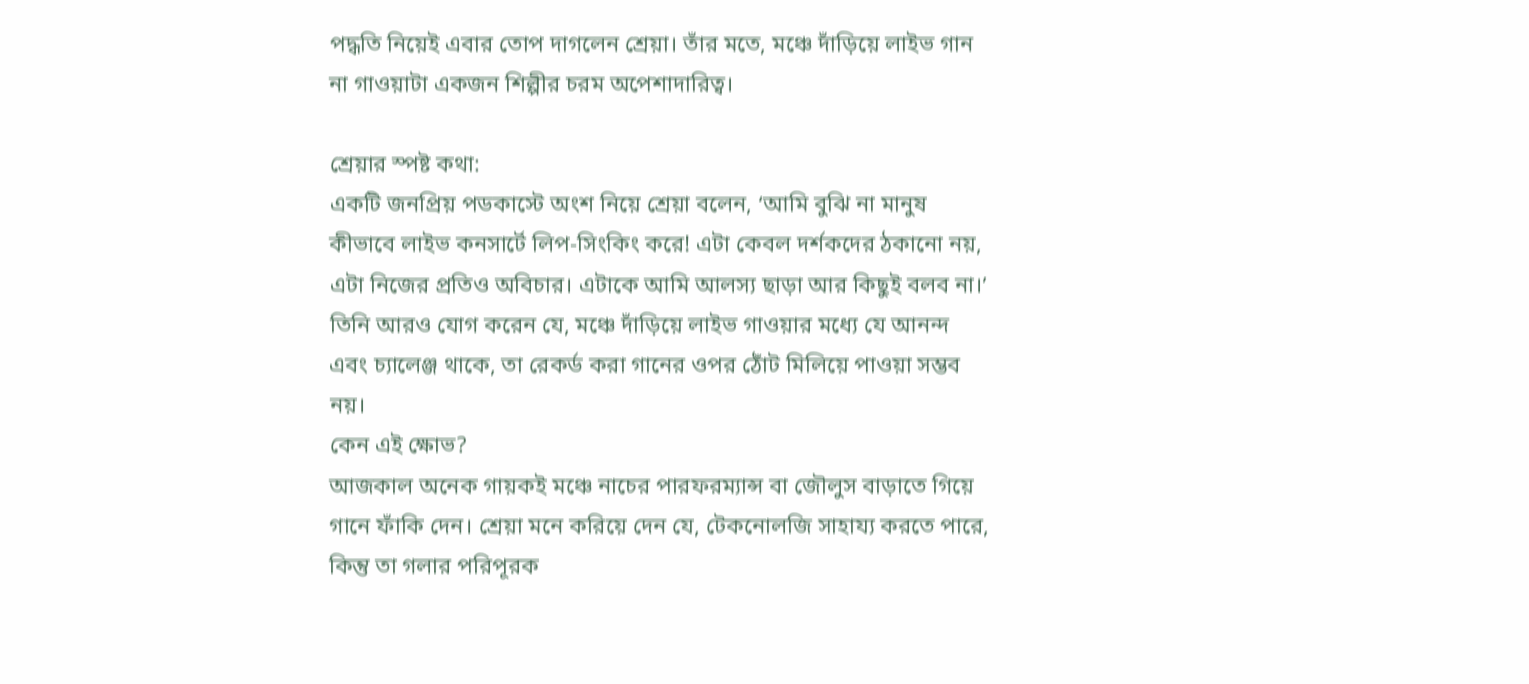পদ্ধতি নিয়েই এবার তোপ দাগলেন শ্রেয়া। তাঁর মতে, মঞ্চে দাঁড়িয়ে লাইভ গান না গাওয়াটা একজন শিল্পীর চরম অপেশাদারিত্ব।

শ্রেয়ার স্পষ্ট কথা:
একটি জনপ্রিয় পডকাস্টে অংশ নিয়ে শ্রেয়া বলেন, ‘আমি বুঝি না মানুষ কীভাবে লাইভ কনসার্টে লিপ-সিংকিং করে! এটা কেবল দর্শকদের ঠকানো নয়, এটা নিজের প্রতিও অবিচার। এটাকে আমি আলস্য ছাড়া আর কিছুই বলব না।’ তিনি আরও যোগ করেন যে, মঞ্চে দাঁড়িয়ে লাইভ গাওয়ার মধ্যে যে আনন্দ এবং চ্যালেঞ্জ থাকে, তা রেকর্ড করা গানের ওপর ঠোঁট মিলিয়ে পাওয়া সম্ভব নয়।
কেন এই ক্ষোভ?
আজকাল অনেক গায়কই মঞ্চে নাচের পারফরম্যান্স বা জৌলুস বাড়াতে গিয়ে গানে ফাঁকি দেন। শ্রেয়া মনে করিয়ে দেন যে, টেকনোলজি সাহায্য করতে পারে, কিন্তু তা গলার পরিপূরক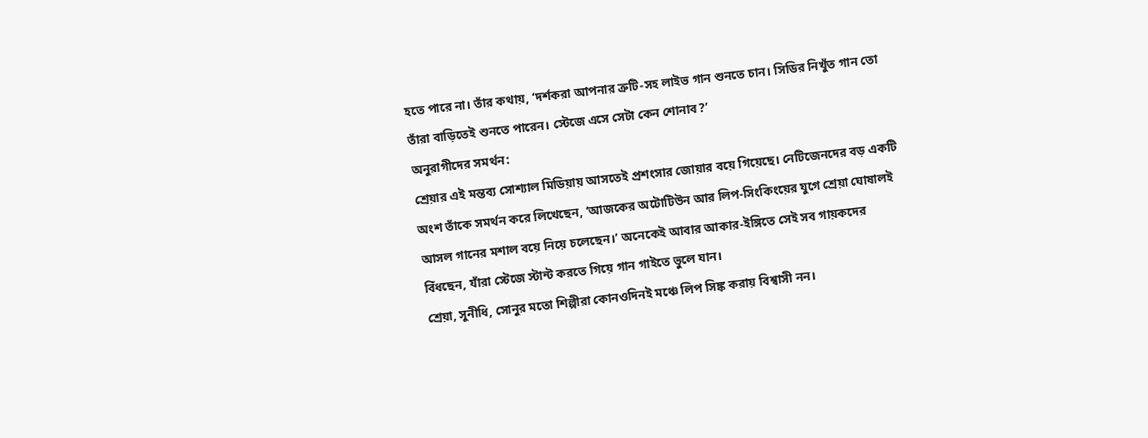হতে পারে না। তাঁর কথায়, ‘দর্শকরা আপনার ত্রুটি-সহ লাইভ গান শুনতে চান। সিডির নিখুঁত গান তো তাঁরা বাড়িতেই শুনতে পারেন। স্টেজে এসে সেটা কেন শোনাব?’
অনুরাগীদের সমর্থন:
শ্রেয়ার এই মন্তব্য সোশ্যাল মিডিয়ায় আসতেই প্রশংসার জোয়ার বয়ে গিয়েছে। নেটিজেনদের বড় একটি অংশ তাঁকে সমর্থন করে লিখেছেন, ‘আজকের অটোটিউন আর লিপ-সিংকিংয়ের যুগে শ্রেয়া ঘোষালই আসল গানের মশাল বয়ে নিয়ে চলেছেন।’ অনেকেই আবার আকার-ইঙ্গিতে সেই সব গায়কদের বিঁধছেন, যাঁরা স্টেজে স্টান্ট করতে গিয়ে গান গাইতে ভুলে যান।
শ্রেয়া, সুনীধি, সোনুর মতো শিল্পীরা কোনওদিনই মঞ্চে লিপ সিঙ্ক করায় বিশ্বাসী নন।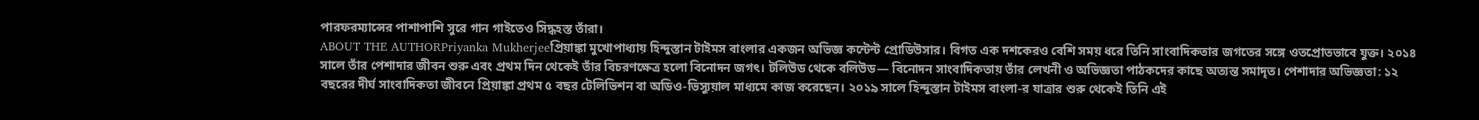পারফরম্যান্সের পাশাপাশি সুরে গান গাইতেও সিদ্ধহস্ত তাঁরা।
ABOUT THE AUTHORPriyanka Mukherjeeপ্রিয়াঙ্কা মুখোপাধ্যায় হিন্দুস্তান টাইমস বাংলার একজন অভিজ্ঞ কন্টেন্ট প্রোডিউসার। বিগত এক দশকেরও বেশি সময় ধরে তিনি সাংবাদিকতার জগতের সঙ্গে ওতপ্রোতভাবে যুক্ত। ২০১৪ সালে তাঁর পেশাদার জীবন শুরু এবং প্রথম দিন থেকেই তাঁর বিচরণক্ষেত্র হলো বিনোদন জগৎ। টলিউড থেকে বলিউড— বিনোদন সাংবাদিকতায় তাঁর লেখনী ও অভিজ্ঞতা পাঠকদের কাছে অত্যন্ত সমাদৃত। পেশাদার অভিজ্ঞতা: ১২ বছরের দীর্ঘ সাংবাদিকতা জীবনে প্রিয়াঙ্কা প্রথম ৫ বছর টেলিভিশন বা অডিও-ভিস্যুয়াল মাধ্যমে কাজ করেছেন। ২০১৯ সালে হিন্দুস্তান টাইমস বাংলা-র যাত্রার শুরু থেকেই তিনি এই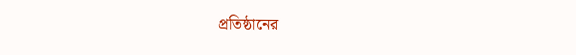প্রতিষ্ঠানের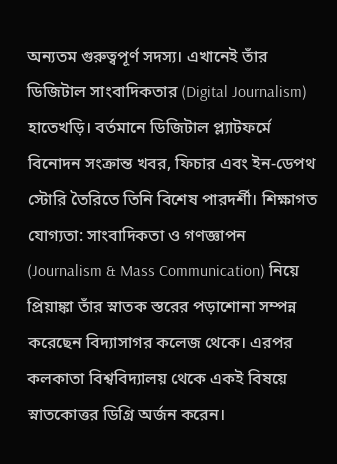অন্যতম গুরুত্বপূর্ণ সদস্য। এখানেই তাঁর ডিজিটাল সাংবাদিকতার (Digital Journalism) হাতেখড়ি। বর্তমানে ডিজিটাল প্ল্যাটফর্মে বিনোদন সংক্রান্ত খবর, ফিচার এবং ইন-ডেপথ স্টোরি তৈরিতে তিনি বিশেষ পারদর্শী। শিক্ষাগত যোগ্যতা: সাংবাদিকতা ও গণজ্ঞাপন (Journalism & Mass Communication) নিয়ে প্রিয়াঙ্কা তাঁর স্নাতক স্তরের পড়াশোনা সম্পন্ন করেছেন বিদ্যাসাগর কলেজ থেকে। এরপর কলকাতা বিশ্ববিদ্যালয় থেকে একই বিষয়ে স্নাতকোত্তর ডিগ্রি অর্জন করেন।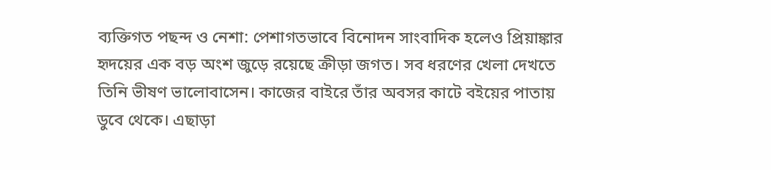ব্যক্তিগত পছন্দ ও নেশা: পেশাগতভাবে বিনোদন সাংবাদিক হলেও প্রিয়াঙ্কার হৃদয়ের এক বড় অংশ জুড়ে রয়েছে ক্রীড়া জগত। সব ধরণের খেলা দেখতে তিনি ভীষণ ভালোবাসেন। কাজের বাইরে তাঁর অবসর কাটে বইয়ের পাতায় ডুবে থেকে। এছাড়া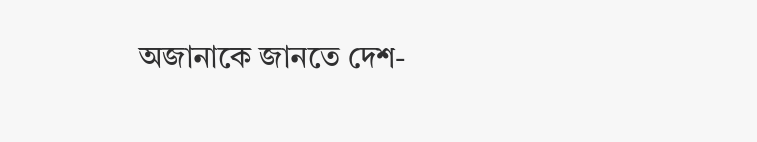অজানাকে জানতে দেশ-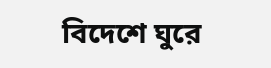বিদেশে ঘুরে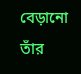বেড়ানো তাঁর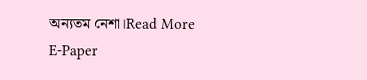অন্যতম নেশা।Read More
E-Paper